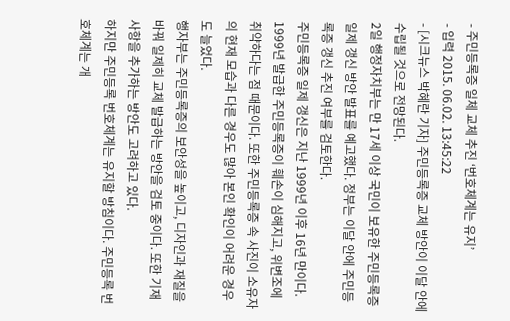- 주민등록증 일체 교체 추진 ‘번호체계는 유지’
- 입력 2015. 06.02. 13:45:22
- [시크뉴스 박혜란 기자] 주민등록증 교체 방안이 이달 안에 수립될 것으로 전망된다.
2일 행정자치부는 만 17세 이상 국민이 보유한 주민등록증 일제 갱신 방안 발표를 예고했다. 정부는 이달 안에 주민등록증 갱신 추진 여부를 검토한다.
주민등록증 일제 갱신은 지난 1999년 이후 16년 만이다. 1999년 발급한 주민등록증이 훼손이 심해지고, 위변조에 취약하다는 점 때문이다. 또한 주민등록증 속 사진이 소유자의 현재 모습과 다른 경우도 많아 본인 확인이 어려운 경우도 늘었다.
행자부는 주민등록증의 보안성을 높이고, 디자인과 재질을 바꿔 일제히 교체 발급하는 방안을 검토 중이다. 또한 기재사항을 추가하는 방안도 고려하고 있다.
하지만 주민등록 번호체계는 유지할 방침이다. 주민등록 번호체계는 개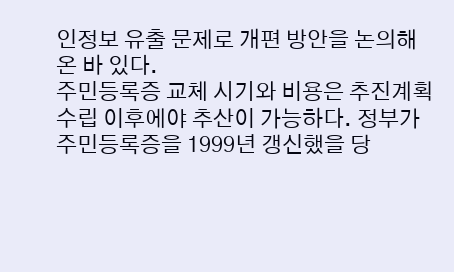인정보 유출 문제로 개편 방안을 논의해 온 바 있다.
주민등록증 교체 시기와 비용은 추진계획 수립 이후에야 추산이 가능하다. 정부가 주민등록증을 1999년 갱신했을 당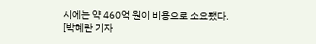시에는 약 460억 원이 비용으로 소요됐다.
[박혜란 기자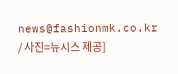news@fashionmk.co.kr / 사진=뉴시스 제공]